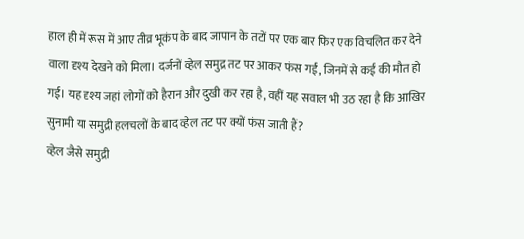हाल ही में रूस में आए तीव्र भूकंप के बाद जापान के तटों पर एक बार फिर एक विचलित कर देने वाला दृश्य देखने को मिला। दर्जनों व्हेल समुद्र तट पर आकर फंस गईं, जिनमें से कई की मौत हो गई। यह दृश्य जहां लोगों को हैरान और दुखी कर रहा है, वहीं यह सवाल भी उठ रहा है कि आखिर सुनामी या समुद्री हलचलों के बाद व्हेल तट पर क्यों फंस जाती हैं?
व्हेल जैसे समुद्री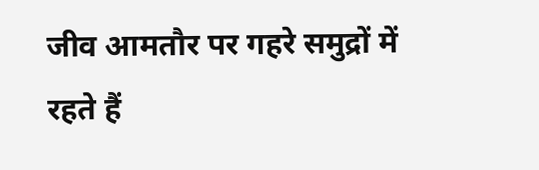जीव आमतौर पर गहरे समुद्रों में रहते हैं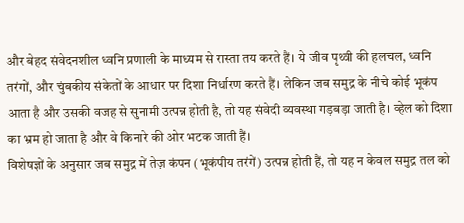और बेहद संवेदनशील ध्वनि प्रणाली के माध्यम से रास्ता तय करते हैं। ये जीव पृथ्वी की हलचल, ध्वनि तरंगों, और चुंबकीय संकेतों के आधार पर दिशा निर्धारण करते हैं। लेकिन जब समुद्र के नीचे कोई भूकंप आता है और उसकी वजह से सुनामी उत्पन्न होती है, तो यह संवेदी व्यवस्था गड़बड़ा जाती है। व्हेल को दिशा का भ्रम हो जाता है और वे किनारे की ओर भटक जाती हैं।
विशेषज्ञों के अनुसार जब समुद्र में तेज़ कंपन (भूकंपीय तरंगें) उत्पन्न होती हैं, तो यह न केवल समुद्र तल को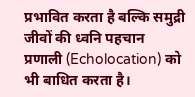प्रभावित करता है बल्कि समुद्री जीवों की ध्वनि पहचान प्रणाली (Echolocation) को भी बाधित करता है।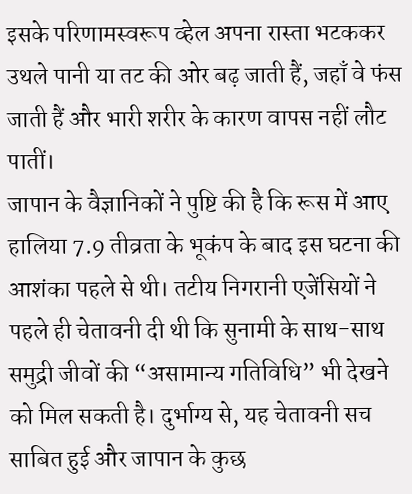इसके परिणामस्वरूप व्हेल अपना रास्ता भटककर उथले पानी या तट की ओर बढ़ जाती हैं, जहाँ वे फंस जाती हैं और भारी शरीर के कारण वापस नहीं लौट पातीं।
जापान के वैज्ञानिकों ने पुष्टि की है कि रूस में आए हालिया 7.9 तीव्रता के भूकंप के बाद इस घटना की आशंका पहले से थी। तटीय निगरानी एजेंसियों ने पहले ही चेतावनी दी थी कि सुनामी के साथ-साथ समुद्री जीवों की “असामान्य गतिविधि” भी देखने को मिल सकती है। दुर्भाग्य से, यह चेतावनी सच साबित हुई और जापान के कुछ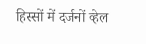हिस्सों में दर्जनों व्हेल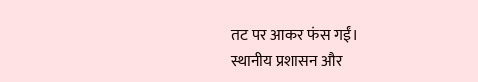तट पर आकर फंस गईं।
स्थानीय प्रशासन और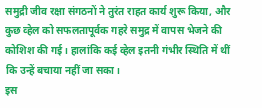समुद्री जीव रक्षा संगठनों ने तुरंत राहत कार्य शुरू किया, और कुछ व्हेल को सफलतापूर्वक गहरे समुद्र में वापस भेजने की कोशिश की गई। हालांकि कई व्हेल इतनी गंभीर स्थिति में थीं कि उन्हें बचाया नहीं जा सका।
इस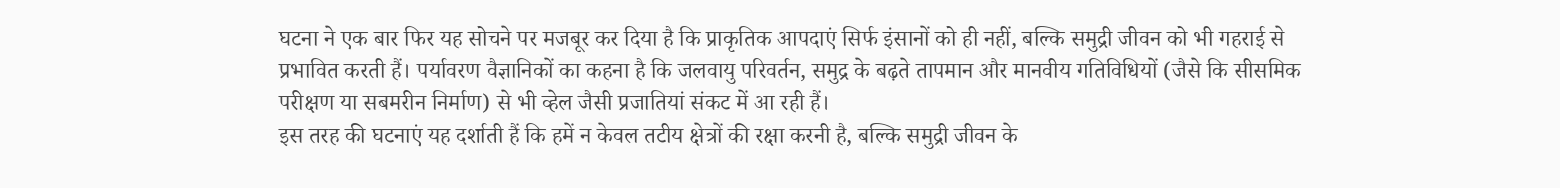घटना ने एक बार फिर यह सोचने पर मजबूर कर दिया है कि प्राकृतिक आपदाएं सिर्फ इंसानों को ही नहीं, बल्कि समुद्री जीवन को भी गहराई से प्रभावित करती हैं। पर्यावरण वैज्ञानिकों का कहना है कि जलवायु परिवर्तन, समुद्र के बढ़ते तापमान और मानवीय गतिविधियों (जैसे कि सीसमिक परीक्षण या सबमरीन निर्माण) से भी व्हेल जैसी प्रजातियां संकट में आ रही हैं।
इस तरह की घटनाएं यह दर्शाती हैं कि हमें न केवल तटीय क्षेत्रों की रक्षा करनी है, बल्कि समुद्री जीवन के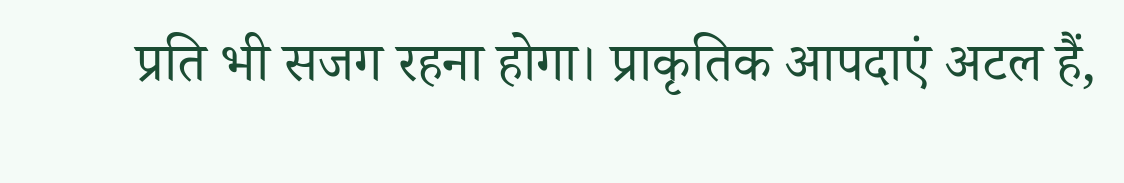प्रति भी सजग रहना होगा। प्राकृतिक आपदाएं अटल हैं,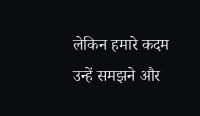लेकिन हमारे कदम उन्हें समझने और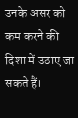उनके असर को कम करने की दिशा में उठाए जा सकते हैं।